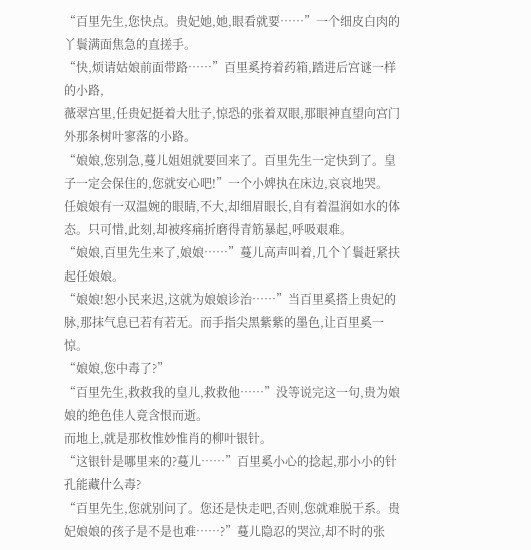“百里先生,您快点。贵妃她,她,眼看就要……”一个细皮白肉的丫鬟满面焦急的直搓手。
“快,烦请姑娘前面带路……”百里奚挎着药箱,踏进后宫谜一样的小路,
薇翠宫里,任贵妃挺着大肚子,惊恐的张着双眼,那眼神直望向宫门外那条树叶寥落的小路。
“娘娘,您别急,蔓儿姐姐就要回来了。百里先生一定快到了。皇子一定会保住的,您就安心吧!”一个小婢执在床边,哀哀地哭。
任娘娘有一双温婉的眼睛,不大,却细眉眼长,自有着温润如水的体态。只可惜,此刻,却被疼痛折磨得青筋暴起,呼吸艰难。
“娘娘,百里先生来了,娘娘……”蔓儿高声叫着,几个丫鬟赶紧扶起任娘娘。
“娘娘!恕小民来迟,这就为娘娘诊治……”当百里奚搭上贵妃的脉,那抹气息已若有若无。而手指尖黑紫紫的墨色,让百里奚一惊。
“娘娘,您中毒了?”
“百里先生,救救我的皇儿,救救他……”没等说完这一句,贵为娘娘的绝色佳人竟含恨而逝。
而地上,就是那枚惟妙惟肖的柳叶银针。
“这银针是哪里来的?蔓儿……”百里奚小心的捻起,那小小的针孔能藏什么毒?
“百里先生,您就别问了。您还是快走吧,否则,您就难脱干系。贵妃娘娘的孩子是不是也难……?”蔓儿隐忍的哭泣,却不时的张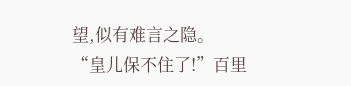望,似有难言之隐。
“皇儿保不住了!”百里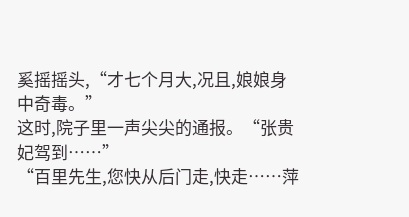奚摇摇头,“才七个月大,况且,娘娘身中奇毒。”
这时,院子里一声尖尖的通报。“张贵妃驾到……”
“百里先生,您快从后门走,快走……萍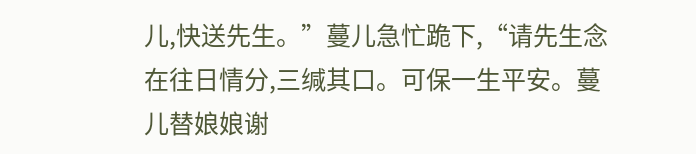儿,快送先生。”蔓儿急忙跪下,“请先生念在往日情分,三缄其口。可保一生平安。蔓儿替娘娘谢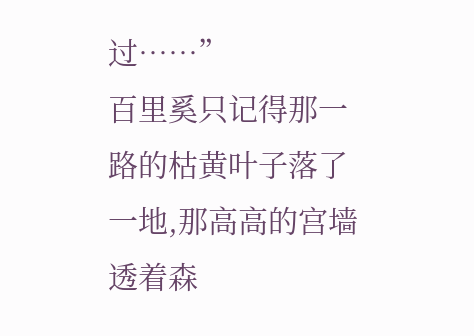过……”
百里奚只记得那一路的枯黄叶子落了一地,那高高的宫墙透着森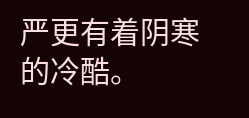严更有着阴寒的冷酷。